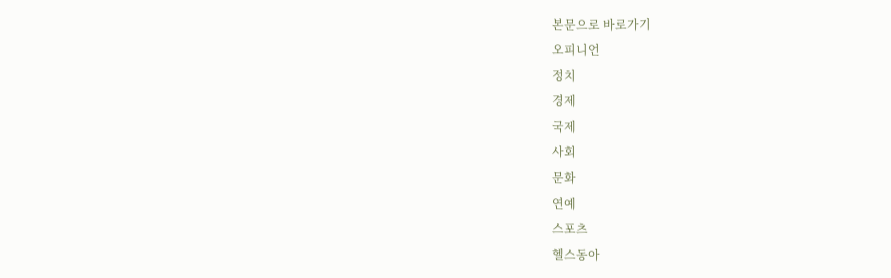본문으로 바로가기
오피니언
정치
경제
국제
사회
문화
연예
스포츠
헬스동아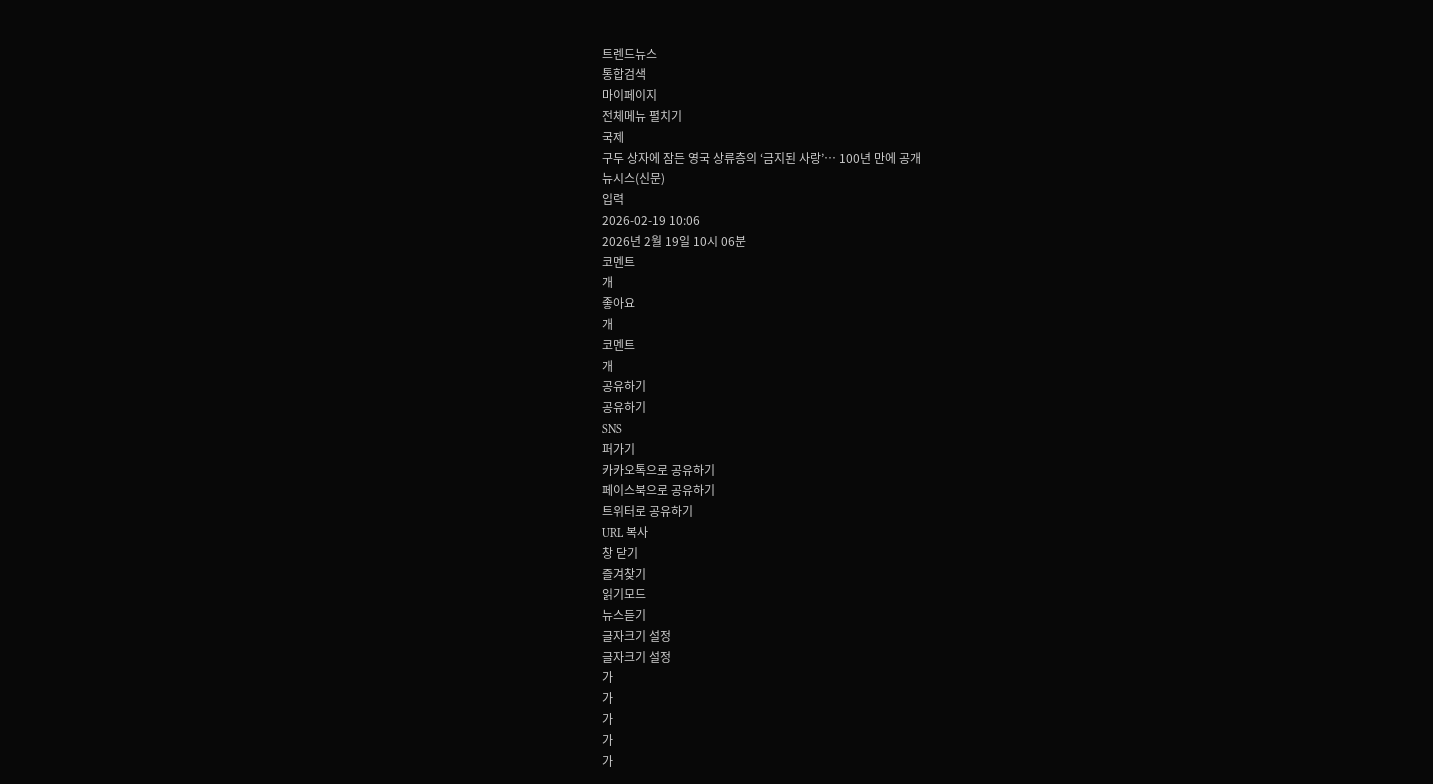트렌드뉴스
통합검색
마이페이지
전체메뉴 펼치기
국제
구두 상자에 잠든 영국 상류층의 ‘금지된 사랑’… 100년 만에 공개
뉴시스(신문)
입력
2026-02-19 10:06
2026년 2월 19일 10시 06분
코멘트
개
좋아요
개
코멘트
개
공유하기
공유하기
SNS
퍼가기
카카오톡으로 공유하기
페이스북으로 공유하기
트위터로 공유하기
URL 복사
창 닫기
즐겨찾기
읽기모드
뉴스듣기
글자크기 설정
글자크기 설정
가
가
가
가
가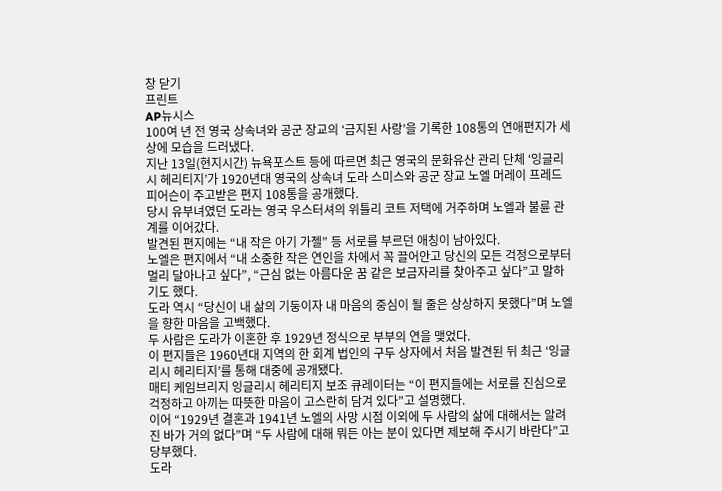창 닫기
프린트
AP뉴시스
100여 년 전 영국 상속녀와 공군 장교의 ‘금지된 사랑’을 기록한 108통의 연애편지가 세상에 모습을 드러냈다.
지난 13일(현지시간) 뉴욕포스트 등에 따르면 최근 영국의 문화유산 관리 단체 ‘잉글리시 헤리티지’가 1920년대 영국의 상속녀 도라 스미스와 공군 장교 노엘 머레이 프레드 피어슨이 주고받은 편지 108통을 공개했다.
당시 유부녀였던 도라는 영국 우스터셔의 위틀리 코트 저택에 거주하며 노엘과 불륜 관계를 이어갔다.
발견된 편지에는 “내 작은 아기 가젤” 등 서로를 부르던 애칭이 남아있다.
노엘은 편지에서 “내 소중한 작은 연인을 차에서 꼭 끌어안고 당신의 모든 걱정으로부터 멀리 달아나고 싶다”, “근심 없는 아름다운 꿈 같은 보금자리를 찾아주고 싶다”고 말하기도 했다.
도라 역시 “당신이 내 삶의 기둥이자 내 마음의 중심이 될 줄은 상상하지 못했다”며 노엘을 향한 마음을 고백했다.
두 사람은 도라가 이혼한 후 1929년 정식으로 부부의 연을 맺었다.
이 편지들은 1960년대 지역의 한 회계 법인의 구두 상자에서 처음 발견된 뒤 최근 ‘잉글리시 헤리티지’를 통해 대중에 공개됐다.
매티 케임브리지 잉글리시 헤리티지 보조 큐레이터는 “이 편지들에는 서로를 진심으로 걱정하고 아끼는 따뜻한 마음이 고스란히 담겨 있다”고 설명했다.
이어 “1929년 결혼과 1941년 노엘의 사망 시점 이외에 두 사람의 삶에 대해서는 알려진 바가 거의 없다”며 “두 사람에 대해 뭐든 아는 분이 있다면 제보해 주시기 바란다”고 당부했다.
도라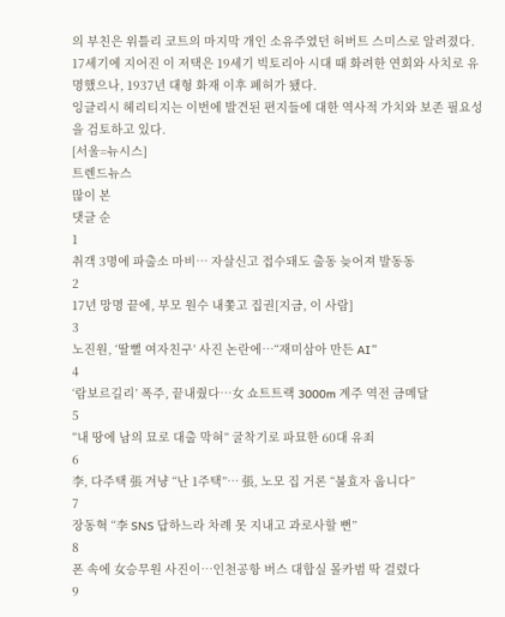의 부친은 위틀리 코트의 마지막 개인 소유주였던 허버트 스미스로 알려졌다.
17세기에 지어진 이 저택은 19세기 빅토리아 시대 때 화려한 연회와 사치로 유명했으나, 1937년 대형 화재 이후 폐허가 됐다.
잉글리시 헤리티지는 이번에 발견된 편지들에 대한 역사적 가치와 보존 필요성을 검토하고 있다.
[서울=뉴시스]
트렌드뉴스
많이 본
댓글 순
1
취객 3명에 파출소 마비… 자살신고 접수돼도 출동 늦어져 발동동
2
17년 망명 끝에, 부모 원수 내쫓고 집권[지금, 이 사람]
3
노진원, ‘딸뻘 여자친구’ 사진 논란에…“재미삼아 만든 AI”
4
‘람보르길리’ 폭주, 끝내줬다…女 쇼트트랙 3000m 계주 역전 금메달
5
“내 땅에 남의 묘로 대출 막혀” 굴착기로 파묘한 60대 유죄
6
李, 다주택 張 겨냥 “난 1주택”… 張, 노모 집 거론 “불효자 웁니다”
7
장동혁 “李 SNS 답하느라 차례 못 지내고 과로사할 뻔”
8
폰 속에 女승무원 사진이…인천공항 버스 대합실 몰카범 딱 걸렸다
9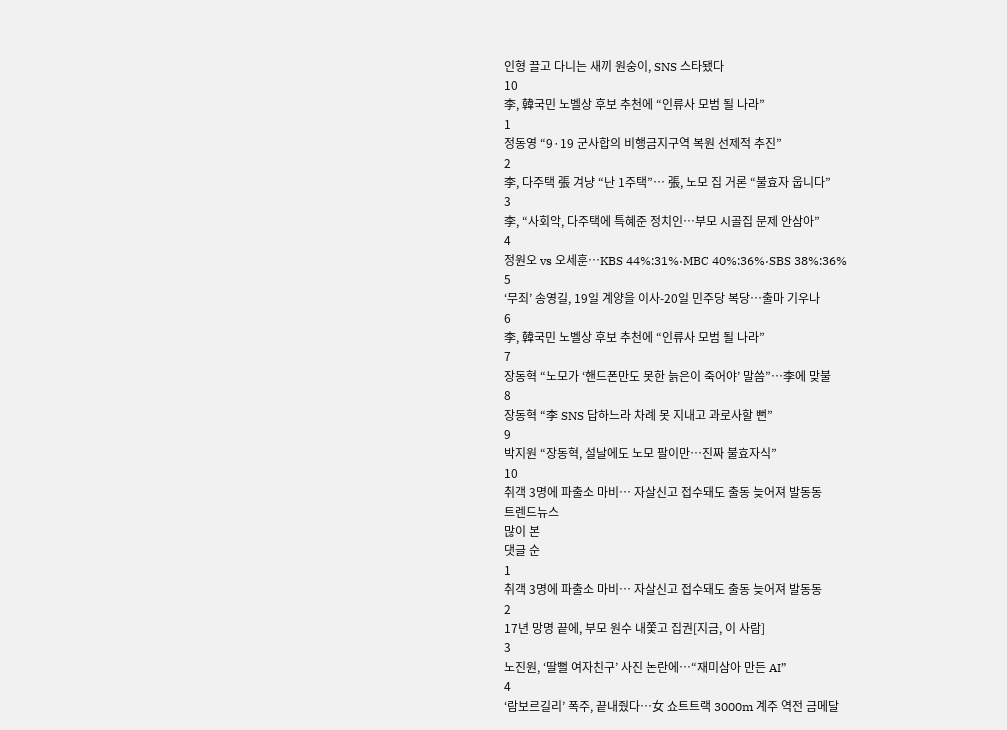인형 끌고 다니는 새끼 원숭이, SNS 스타됐다
10
李, 韓국민 노벨상 후보 추천에 “인류사 모범 될 나라”
1
정동영 “9·19 군사합의 비행금지구역 복원 선제적 추진”
2
李, 다주택 張 겨냥 “난 1주택”… 張, 노모 집 거론 “불효자 웁니다”
3
李, “사회악, 다주택에 특혜준 정치인…부모 시골집 문제 안삼아”
4
정원오 vs 오세훈…KBS 44%:31%·MBC 40%:36%·SBS 38%:36%
5
‘무죄’ 송영길, 19일 계양을 이사-20일 민주당 복당…출마 기우나
6
李, 韓국민 노벨상 후보 추천에 “인류사 모범 될 나라”
7
장동혁 “노모가 ‘핸드폰만도 못한 늙은이 죽어야’ 말씀”…李에 맞불
8
장동혁 “李 SNS 답하느라 차례 못 지내고 과로사할 뻔”
9
박지원 “장동혁, 설날에도 노모 팔이만…진짜 불효자식”
10
취객 3명에 파출소 마비… 자살신고 접수돼도 출동 늦어져 발동동
트렌드뉴스
많이 본
댓글 순
1
취객 3명에 파출소 마비… 자살신고 접수돼도 출동 늦어져 발동동
2
17년 망명 끝에, 부모 원수 내쫓고 집권[지금, 이 사람]
3
노진원, ‘딸뻘 여자친구’ 사진 논란에…“재미삼아 만든 AI”
4
‘람보르길리’ 폭주, 끝내줬다…女 쇼트트랙 3000m 계주 역전 금메달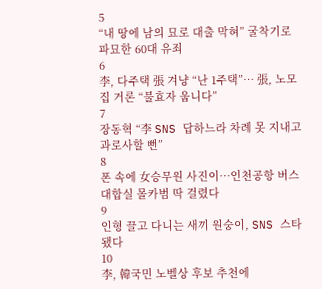5
“내 땅에 남의 묘로 대출 막혀” 굴착기로 파묘한 60대 유죄
6
李, 다주택 張 겨냥 “난 1주택”… 張, 노모 집 거론 “불효자 웁니다”
7
장동혁 “李 SNS 답하느라 차례 못 지내고 과로사할 뻔”
8
폰 속에 女승무원 사진이…인천공항 버스 대합실 몰카범 딱 걸렸다
9
인형 끌고 다니는 새끼 원숭이, SNS 스타됐다
10
李, 韓국민 노벨상 후보 추천에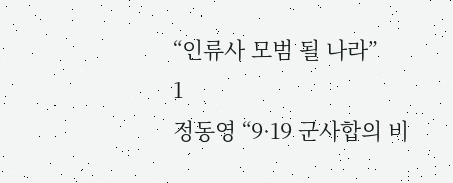“인류사 모범 될 나라”
1
정동영 “9·19 군사합의 비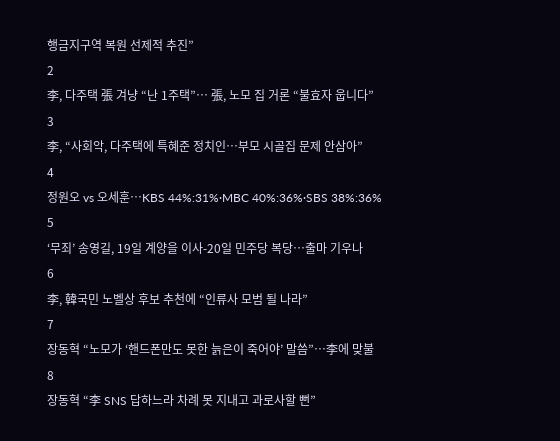행금지구역 복원 선제적 추진”
2
李, 다주택 張 겨냥 “난 1주택”… 張, 노모 집 거론 “불효자 웁니다”
3
李, “사회악, 다주택에 특혜준 정치인…부모 시골집 문제 안삼아”
4
정원오 vs 오세훈…KBS 44%:31%·MBC 40%:36%·SBS 38%:36%
5
‘무죄’ 송영길, 19일 계양을 이사-20일 민주당 복당…출마 기우나
6
李, 韓국민 노벨상 후보 추천에 “인류사 모범 될 나라”
7
장동혁 “노모가 ‘핸드폰만도 못한 늙은이 죽어야’ 말씀”…李에 맞불
8
장동혁 “李 SNS 답하느라 차례 못 지내고 과로사할 뻔”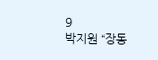9
박지원 “장동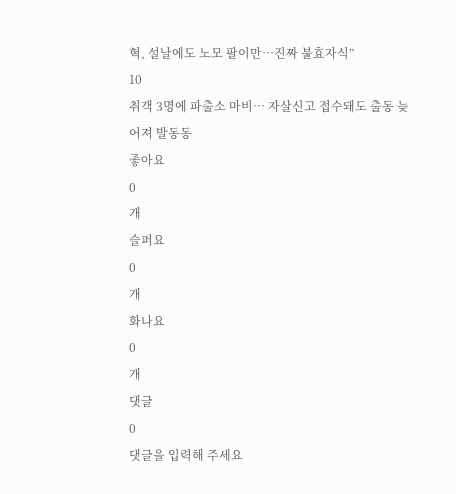혁, 설날에도 노모 팔이만…진짜 불효자식”
10
취객 3명에 파출소 마비… 자살신고 접수돼도 출동 늦어져 발동동
좋아요
0
개
슬퍼요
0
개
화나요
0
개
댓글
0
댓글을 입력해 주세요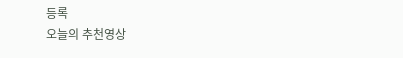등록
오늘의 추천영상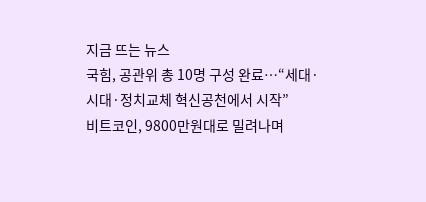지금 뜨는 뉴스
국힘, 공관위 총 10명 구성 완료…“세대·시대·정치교체 혁신공천에서 시작”
비트코인, 9800만원대로 밀려나며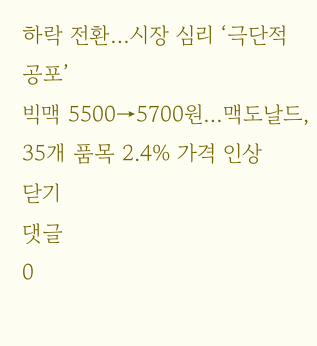하락 전환…시장 심리 ‘극단적 공포’
빅맥 5500→5700원…맥도날드, 35개 품목 2.4% 가격 인상
닫기
댓글
0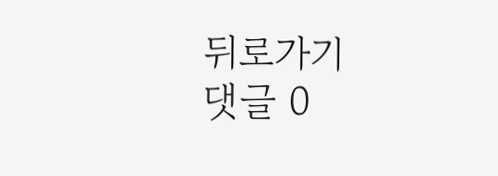뒤로가기
댓글 0